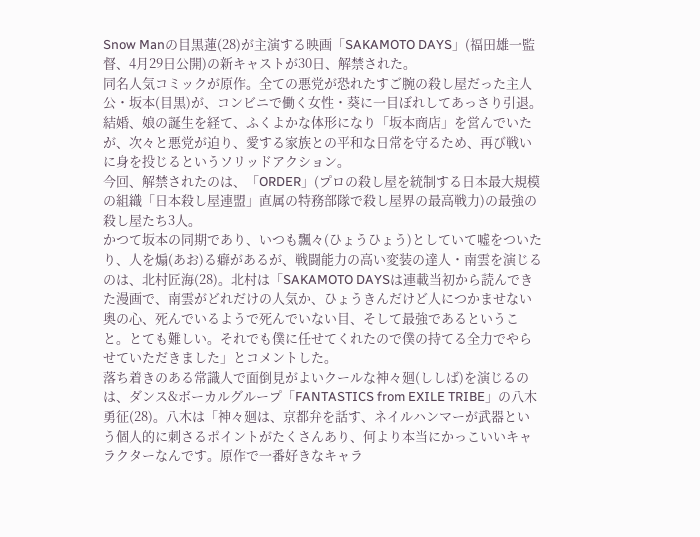Snow Manの目黒蓮(28)が主演する映画「SAKAMOTO DAYS」(福田雄一監督、4月29日公開)の新キャストが30日、解禁された。
同名人気コミックが原作。全ての悪党が恐れたすご腕の殺し屋だった主人公・坂本(目黒)が、コンビニで働く女性・葵に一目ぼれしてあっさり引退。結婚、娘の誕生を経て、ふくよかな体形になり「坂本商店」を営んでいたが、次々と悪党が迫り、愛する家族との平和な日常を守るため、再び戦いに身を投じるというソリッドアクション。
今回、解禁されたのは、「ORDER」(プロの殺し屋を統制する日本最大規模の組織「日本殺し屋連盟」直属の特務部隊で殺し屋界の最高戦力)の最強の殺し屋たち3人。
かつて坂本の同期であり、いつも飄々(ひょうひょう)としていて嘘をついたり、人を煽(あお)る癖があるが、戦闘能力の高い変装の達人・南雲を演じるのは、北村匠海(28)。北村は「SAKAMOTO DAYSは連載当初から読んできた漫画で、南雲がどれだけの人気か、ひょうきんだけど人につかませない奥の心、死んでいるようで死んでいない目、そして最強であるということ。とても難しい。それでも僕に任せてくれたので僕の持てる全力でやらせていただきました」とコメントした。
落ち着きのある常識人で面倒見がよいクールな神々廻(ししば)を演じるのは、ダンス&ボーカルグループ「FANTASTICS from EXILE TRIBE」の八木勇征(28)。八木は「神々廻は、京都弁を話す、ネイルハンマーが武器という個人的に刺さるポイントがたくさんあり、何より本当にかっこいいキャラクターなんです。原作で一番好きなキャラ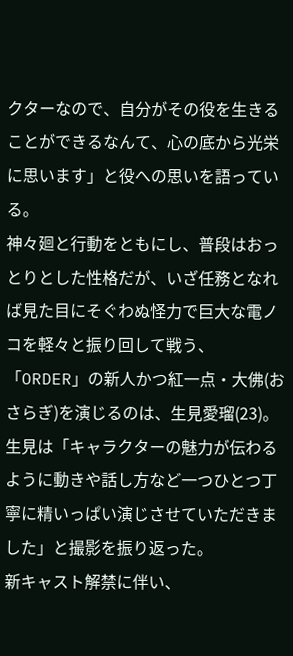クターなので、自分がその役を生きることができるなんて、心の底から光栄に思います」と役への思いを語っている。
神々廻と行動をともにし、普段はおっとりとした性格だが、いざ任務となれば見た目にそぐわぬ怪力で巨大な電ノコを軽々と振り回して戦う、「ORDER」の新人かつ紅一点・大佛(おさらぎ)を演じるのは、生見愛瑠(23)。生見は「キャラクターの魅力が伝わるように動きや話し方など一つひとつ丁寧に精いっぱい演じさせていただきました」と撮影を振り返った。
新キャスト解禁に伴い、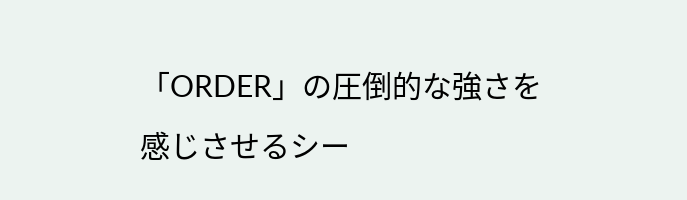「ORDER」の圧倒的な強さを感じさせるシー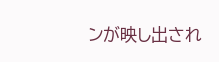ンが映し出され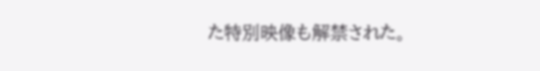た特別映像も解禁された。